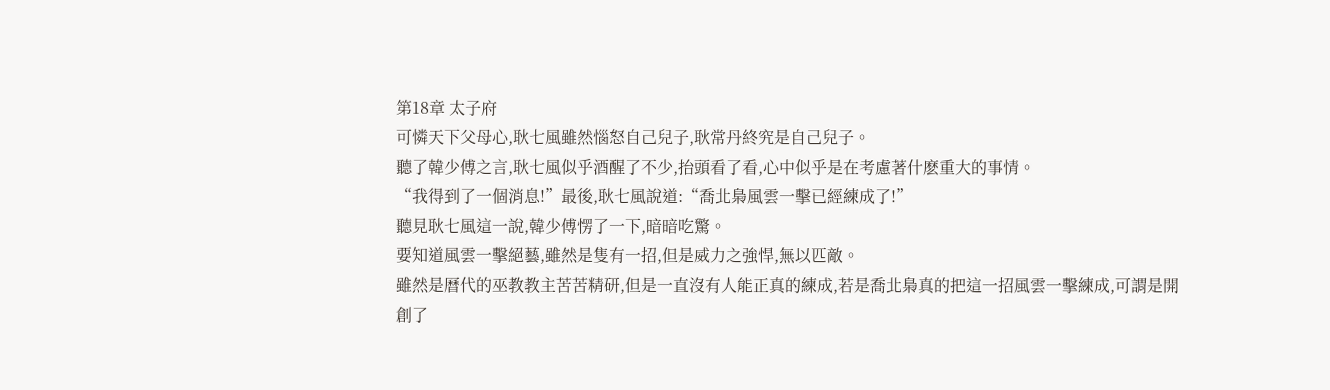第18章 太子府
可憐天下父母心,耿七風雖然惱怒自己兒子,耿常丹終究是自己兒子。
聽了韓少傅之言,耿七風似乎酒醒了不少,抬頭看了看,心中似乎是在考慮著什麽重大的事情。
“我得到了一個消息!”最後,耿七風說道:“喬北梟風雲一擊已經練成了!”
聽見耿七風這一說,韓少傅愣了一下,暗暗吃驚。
要知道風雲一擊絕藝,雖然是隻有一招,但是威力之強悍,無以匹敵。
雖然是曆代的巫教教主苦苦精研,但是一直沒有人能正真的練成,若是喬北梟真的把這一招風雲一擊練成,可謂是開創了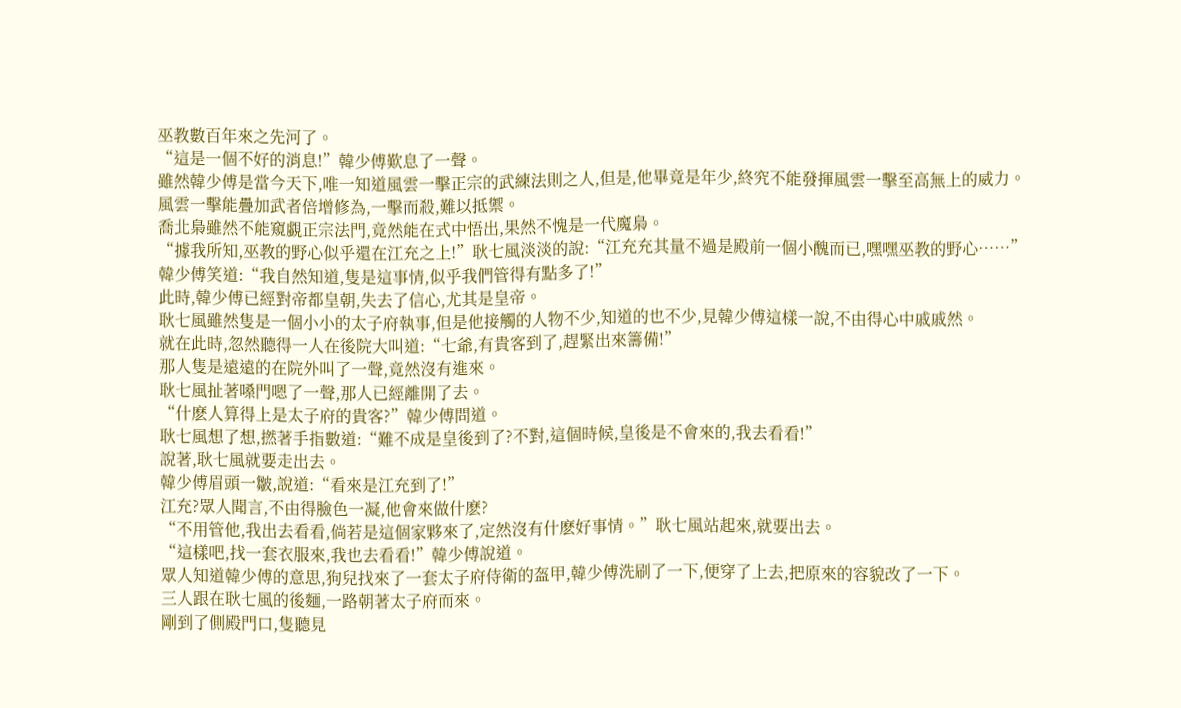巫教數百年來之先河了。
“這是一個不好的消息!”韓少傅歎息了一聲。
雖然韓少傅是當今天下,唯一知道風雲一擊正宗的武練法則之人,但是,他畢竟是年少,終究不能發揮風雲一擊至高無上的威力。
風雲一擊能疊加武者倍增修為,一擊而殺,難以抵禦。
喬北梟雖然不能窺覷正宗法門,竟然能在式中悟出,果然不愧是一代魔梟。
“據我所知,巫教的野心似乎還在江充之上!”耿七風淡淡的說:“江充充其量不過是殿前一個小醜而已,嘿嘿巫教的野心……”
韓少傅笑道:“我自然知道,隻是這事情,似乎我們管得有點多了!”
此時,韓少傅已經對帝都皇朝,失去了信心,尤其是皇帝。
耿七風雖然隻是一個小小的太子府執事,但是他接觸的人物不少,知道的也不少,見韓少傅這樣一說,不由得心中戚戚然。
就在此時,忽然聽得一人在後院大叫道:“七爺,有貴客到了,趕緊出來籌備!”
那人隻是遠遠的在院外叫了一聲,竟然沒有進來。
耿七風扯著嗓門嗯了一聲,那人已經離開了去。
“什麽人算得上是太子府的貴客?”韓少傅問道。
耿七風想了想,撚著手指數道:“難不成是皇後到了?不對,這個時候,皇後是不會來的,我去看看!”
說著,耿七風就要走出去。
韓少傅眉頭一皺,說道:“看來是江充到了!”
江充?眾人聞言,不由得臉色一凝,他會來做什麽?
“不用管他,我出去看看,倘若是這個家夥來了,定然沒有什麽好事情。”耿七風站起來,就要出去。
“這樣吧,找一套衣服來,我也去看看!”韓少傅說道。
眾人知道韓少傅的意思,狗兒找來了一套太子府侍衛的盔甲,韓少傅洗刷了一下,便穿了上去,把原來的容貌改了一下。
三人跟在耿七風的後麵,一路朝著太子府而來。
剛到了側殿門口,隻聽見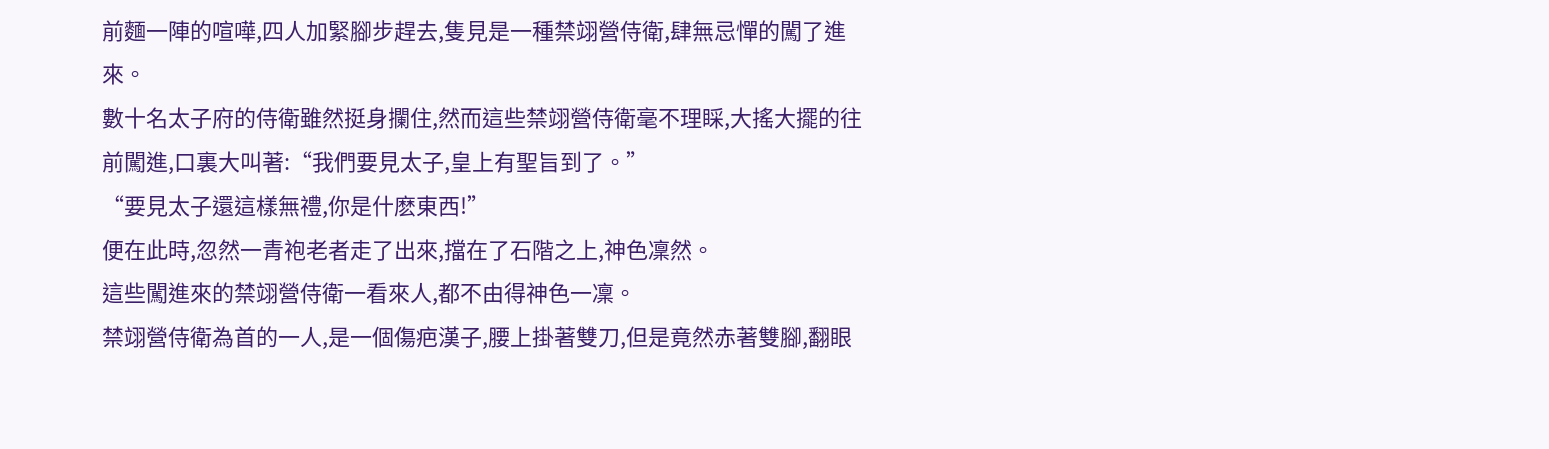前麵一陣的喧嘩,四人加緊腳步趕去,隻見是一種禁翊營侍衛,肆無忌憚的闖了進來。
數十名太子府的侍衛雖然挺身攔住,然而這些禁翊營侍衛毫不理睬,大搖大擺的往前闖進,口裏大叫著:“我們要見太子,皇上有聖旨到了。”
“要見太子還這樣無禮,你是什麽東西!”
便在此時,忽然一青袍老者走了出來,擋在了石階之上,神色凜然。
這些闖進來的禁翊營侍衛一看來人,都不由得神色一凜。
禁翊營侍衛為首的一人,是一個傷疤漢子,腰上掛著雙刀,但是竟然赤著雙腳,翻眼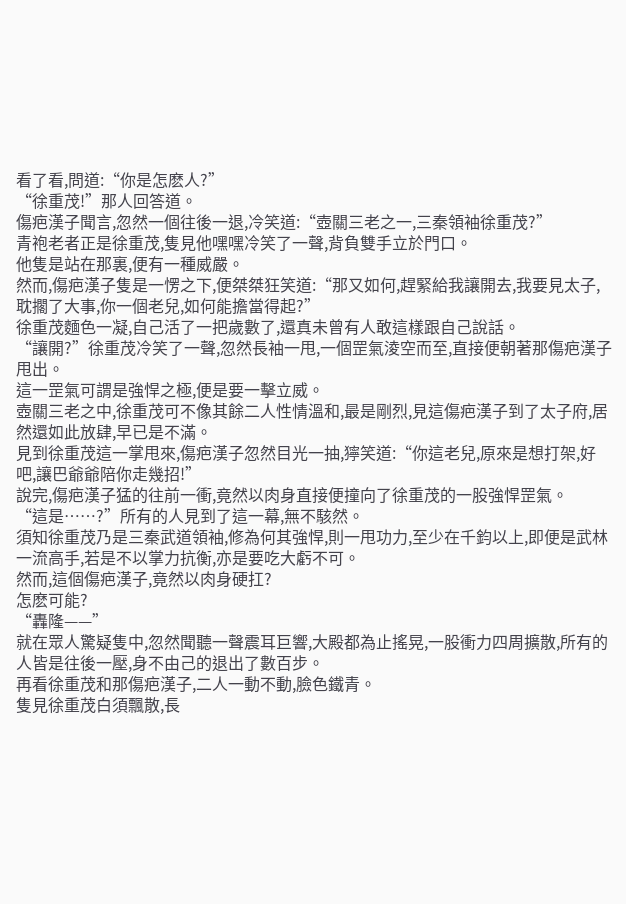看了看,問道:“你是怎麽人?”
“徐重茂!”那人回答道。
傷疤漢子聞言,忽然一個往後一退,冷笑道:“壺關三老之一,三秦領袖徐重茂?”
青袍老者正是徐重茂,隻見他嘿嘿冷笑了一聲,背負雙手立於門口。
他隻是站在那裏,便有一種威嚴。
然而,傷疤漢子隻是一愣之下,便桀桀狂笑道:“那又如何,趕緊給我讓開去,我要見太子,耽擱了大事,你一個老兒,如何能擔當得起?”
徐重茂麵色一凝,自己活了一把歲數了,還真未曾有人敢這樣跟自己說話。
“讓開?”徐重茂冷笑了一聲,忽然長袖一甩,一個罡氣淩空而至,直接便朝著那傷疤漢子甩出。
這一罡氣可謂是強悍之極,便是要一擊立威。
壺關三老之中,徐重茂可不像其餘二人性情溫和,最是剛烈,見這傷疤漢子到了太子府,居然還如此放肆,早已是不滿。
見到徐重茂這一掌甩來,傷疤漢子忽然目光一抽,獰笑道:“你這老兒,原來是想打架,好吧,讓巴爺爺陪你走幾招!”
說完,傷疤漢子猛的往前一衝,竟然以肉身直接便撞向了徐重茂的一股強悍罡氣。
“這是……?”所有的人見到了這一幕,無不駭然。
須知徐重茂乃是三秦武道領袖,修為何其強悍,則一甩功力,至少在千鈞以上,即便是武林一流高手,若是不以掌力抗衡,亦是要吃大虧不可。
然而,這個傷疤漢子,竟然以肉身硬扛?
怎麽可能?
“轟隆——”
就在眾人驚疑隻中,忽然聞聽一聲震耳巨響,大殿都為止搖晃,一股衝力四周擴散,所有的人皆是往後一壓,身不由己的退出了數百步。
再看徐重茂和那傷疤漢子,二人一動不動,臉色鐵青。
隻見徐重茂白須飄散,長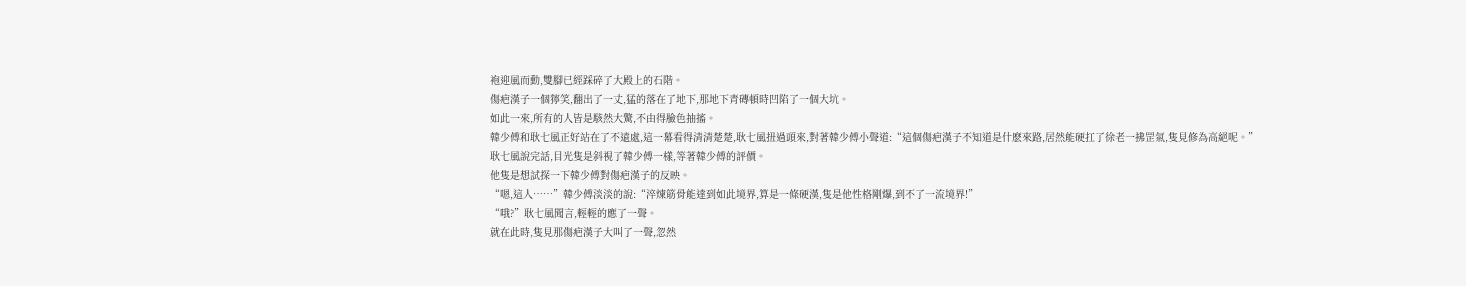袍迎風而動,雙腳已經踩碎了大殿上的石階。
傷疤漢子一個獰笑,翻出了一丈,猛的落在了地下,那地下青磚頓時凹陷了一個大坑。
如此一來,所有的人皆是駭然大驚,不由得臉色抽搐。
韓少傅和耿七風正好站在了不遠處,這一幕看得清清楚楚,耿七風扭過頭來,對著韓少傅小聲道:“這個傷疤漢子不知道是什麽來路,居然能硬扛了徐老一拂罡氣,隻見修為高絕呢。”
耿七風說完話,目光隻是斜視了韓少傅一樣,等著韓少傅的評價。
他隻是想試探一下韓少傅對傷疤漢子的反映。
“嗯,這人……”韓少傅淡淡的說:“淬煉筋骨能達到如此境界,算是一條硬漢,隻是他性格剛爆,到不了一流境界!”
“哦?”耿七風聞言,輕輕的應了一聲。
就在此時,隻見那傷疤漢子大叫了一聲,忽然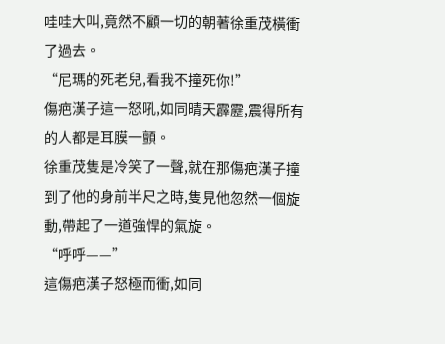哇哇大叫,竟然不顧一切的朝著徐重茂橫衝了過去。
“尼瑪的死老兒,看我不撞死你!”
傷疤漢子這一怒吼,如同晴天霹靂,震得所有的人都是耳膜一顫。
徐重茂隻是冷笑了一聲,就在那傷疤漢子撞到了他的身前半尺之時,隻見他忽然一個旋動,帶起了一道強悍的氣旋。
“呼呼——”
這傷疤漢子怒極而衝,如同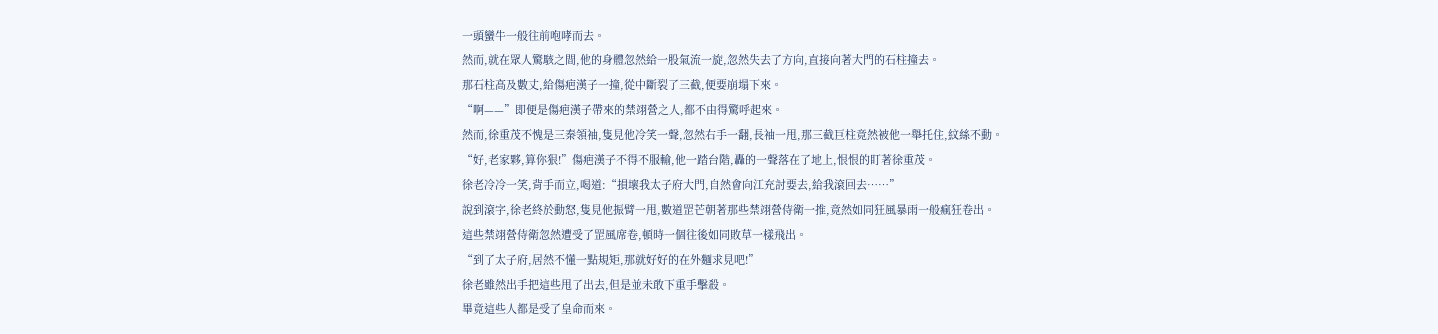一頭蠻牛一般往前咆哮而去。
然而,就在眾人驚駭之間,他的身體忽然給一股氣流一旋,忽然失去了方向,直接向著大門的石柱撞去。
那石柱高及數丈,給傷疤漢子一撞,從中斷裂了三截,便要崩塌下來。
“啊——”即便是傷疤漢子帶來的禁翊營之人,都不由得驚呼起來。
然而,徐重茂不愧是三秦領袖,隻見他冷笑一聲,忽然右手一翻,長袖一甩,那三截巨柱竟然被他一舉托住,紋絲不動。
“好,老家夥,算你狠!”傷疤漢子不得不服輸,他一踏台階,轟的一聲落在了地上,恨恨的盯著徐重茂。
徐老冷冷一笑,背手而立,喝道:“損壞我太子府大門,自然會向江充討要去,給我滾回去……”
說到滾字,徐老終於動怒,隻見他振臂一甩,數道罡芒朝著那些禁翊營侍衛一推,竟然如同狂風暴雨一般瘋狂卷出。
這些禁翊營侍衛忽然遭受了罡風席卷,頓時一個往後如同敗草一樣飛出。
“到了太子府,居然不懂一點規矩,那就好好的在外麵求見吧!”
徐老雖然出手把這些甩了出去,但是並未敢下重手擊殺。
畢竟這些人都是受了皇命而來。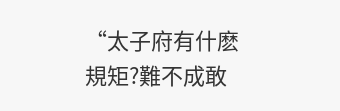“太子府有什麽規矩?難不成敢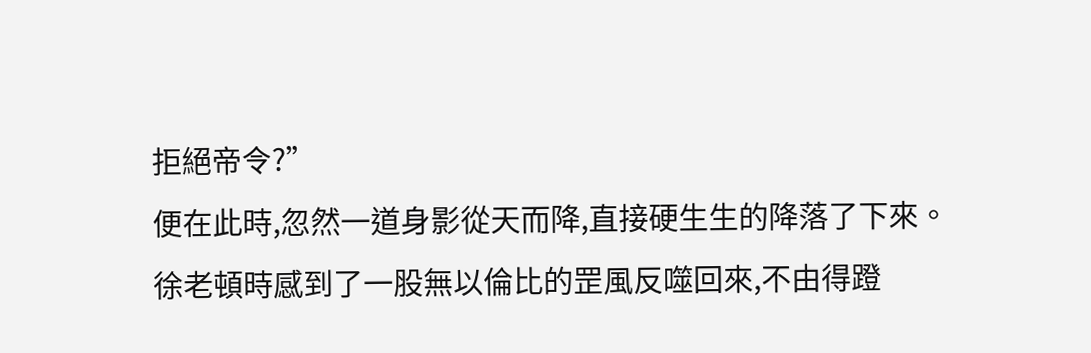拒絕帝令?”
便在此時,忽然一道身影從天而降,直接硬生生的降落了下來。
徐老頓時感到了一股無以倫比的罡風反噬回來,不由得蹬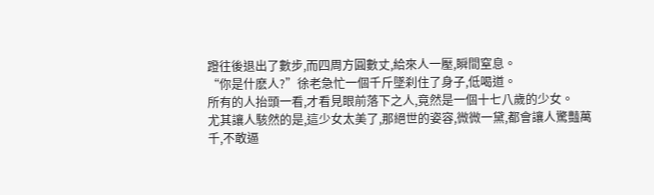蹬往後退出了數步,而四周方圓數丈,給來人一壓,瞬間窒息。
“你是什麽人?”徐老急忙一個千斤墜刹住了身子,低喝道。
所有的人抬頭一看,才看見眼前落下之人,竟然是一個十七八歲的少女。
尤其讓人駭然的是,這少女太美了,那絕世的姿容,微微一黛,都會讓人驚豔萬千,不敢逼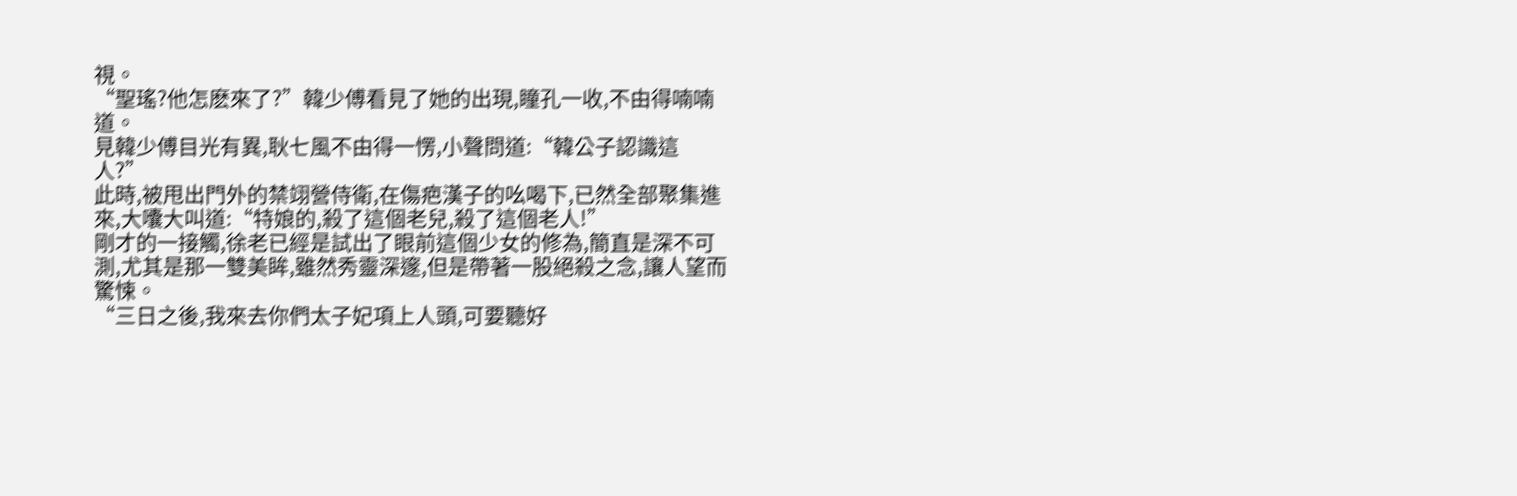視。
“聖瑤?他怎麽來了?”韓少傅看見了她的出現,瞳孔一收,不由得喃喃道。
見韓少傅目光有異,耿七風不由得一愣,小聲問道:“韓公子認識這人?”
此時,被甩出門外的禁翊營侍衛,在傷疤漢子的吆喝下,已然全部聚集進來,大囔大叫道:“特娘的,殺了這個老兒,殺了這個老人!”
剛才的一接觸,徐老已經是試出了眼前這個少女的修為,簡直是深不可測,尤其是那一雙美眸,雖然秀靈深邃,但是帶著一股絕殺之念,讓人望而驚悚。
“三日之後,我來去你們太子妃項上人頭,可要聽好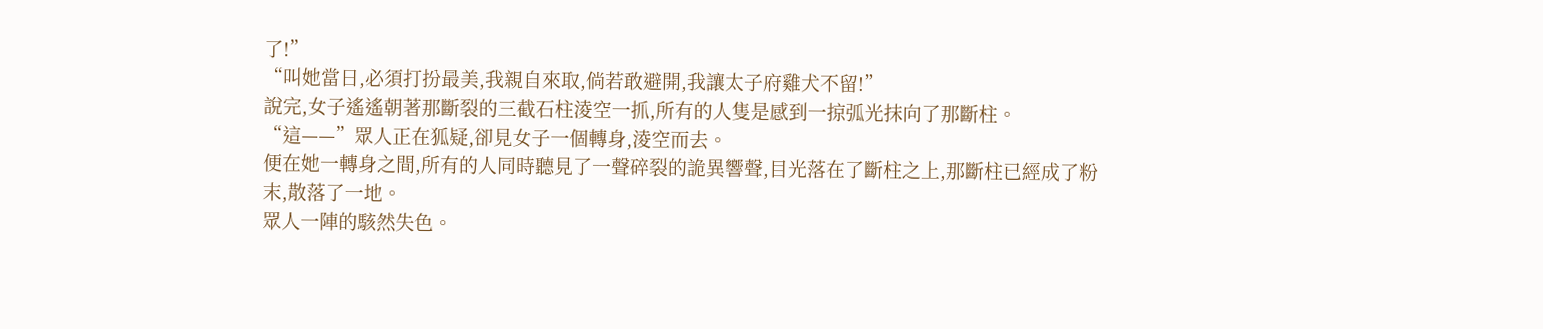了!”
“叫她當日,必須打扮最美,我親自來取,倘若敢避開,我讓太子府雞犬不留!”
說完,女子遙遙朝著那斷裂的三截石柱淩空一抓,所有的人隻是感到一掠弧光抹向了那斷柱。
“這——”眾人正在狐疑,卻見女子一個轉身,淩空而去。
便在她一轉身之間,所有的人同時聽見了一聲碎裂的詭異響聲,目光落在了斷柱之上,那斷柱已經成了粉末,散落了一地。
眾人一陣的駭然失色。